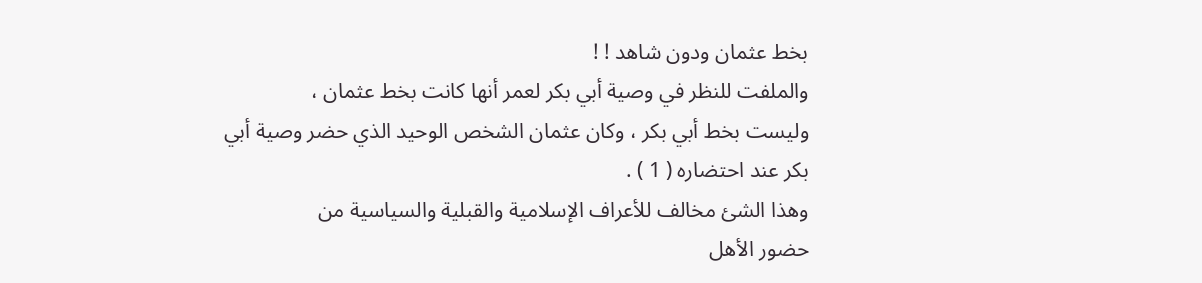بخط عثمان ودون شاهد ! !
والملفت للنظر في وصية أبي بكر لعمر أنها كانت بخط عثمان ،
وليست بخط أبي بكر ، وكان عثمان الشخص الوحيد الذي حضر وصية أبي
بكر عند احتضاره ( 1 ) .
وهذا الشئ مخالف للأعراف الإسلامية والقبلية والسياسية من
حضور الأهل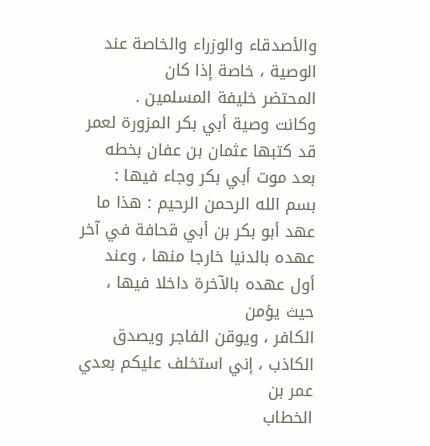والأصدقاء والوزراء والخاصة عند الوصية ، خاصة إذا كان
المحتضر خليفة المسلمين .
وكانت وصية أبي بكر المزورة لعمر قد كتبها عثمان بن عفان بخطه
بعد موت أبي بكر وجاء فيها :
بسم الله الرحمن الرحيم : هذا ما عهد أبو بكر بن أبي قحافة في آخر
عهده بالدنيا خارجا منها ، وعند أول عهده بالآخرة داخلا فيها ، حيث يؤمن
الكافر ، ويوقن الفاجر ويصدق الكاذب ، إني استخلف عليكم بعدي عمر بن
الخطاب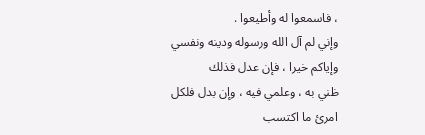، فاسمعوا له وأطيعوا .
وإني لم آل الله ورسوله ودينه ونفسي وإياكم خيرا ، فإن عدل فذلك
ظني به ، وعلمي فيه ، وإن بدل فلكل امرئ ما اكتسب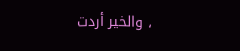، والخير أردت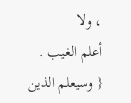، ولا
أعلم الغيب .
{ وسيعلم الذين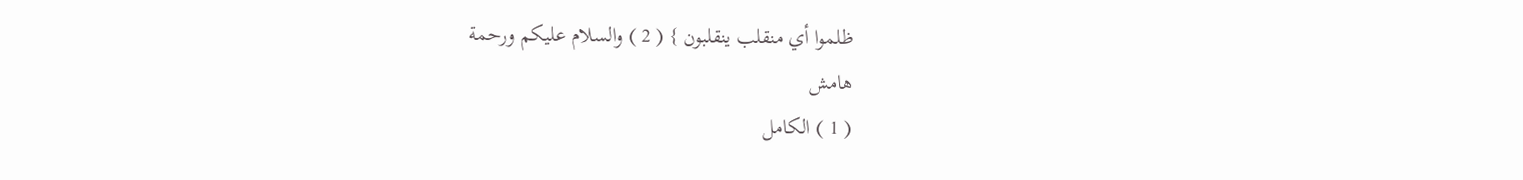ظلموا أي منقلب ينقلبون } ( 2 ) والسلام عليكم ورحمة
هامش
( 1 ) الكامل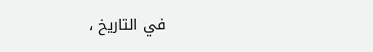في التاريخ ،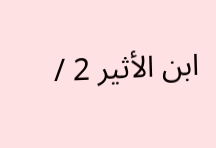ابن الأثير 2 /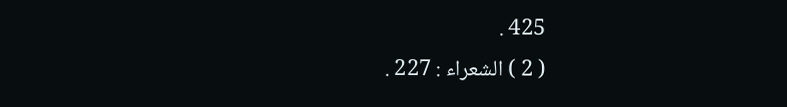425 .
( 2 ) الشعراء : 227 .